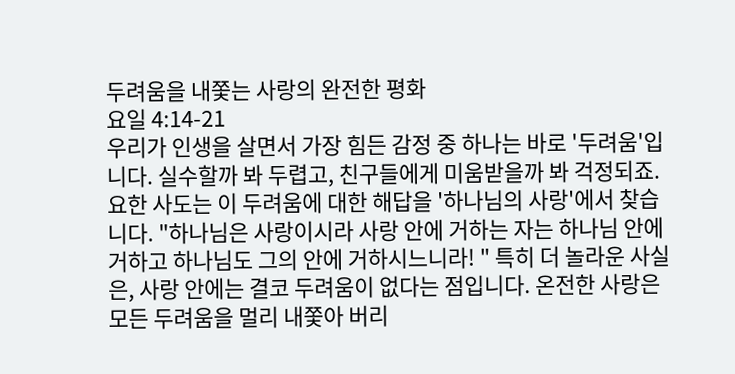두려움을 내쫓는 사랑의 완전한 평화
요일 4:14-21
우리가 인생을 살면서 가장 힘든 감정 중 하나는 바로 '두려움'입니다. 실수할까 봐 두렵고, 친구들에게 미움받을까 봐 걱정되죠. 요한 사도는 이 두려움에 대한 해답을 '하나님의 사랑'에서 찾습니다. "하나님은 사랑이시라 사랑 안에 거하는 자는 하나님 안에 거하고 하나님도 그의 안에 거하시느니라! " 특히 더 놀라운 사실은, 사랑 안에는 결코 두려움이 없다는 점입니다. 온전한 사랑은 모든 두려움을 멀리 내쫓아 버리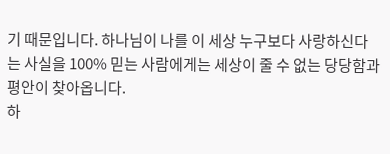기 때문입니다. 하나님이 나를 이 세상 누구보다 사랑하신다는 사실을 100% 믿는 사람에게는 세상이 줄 수 없는 당당함과 평안이 찾아옵니다.
하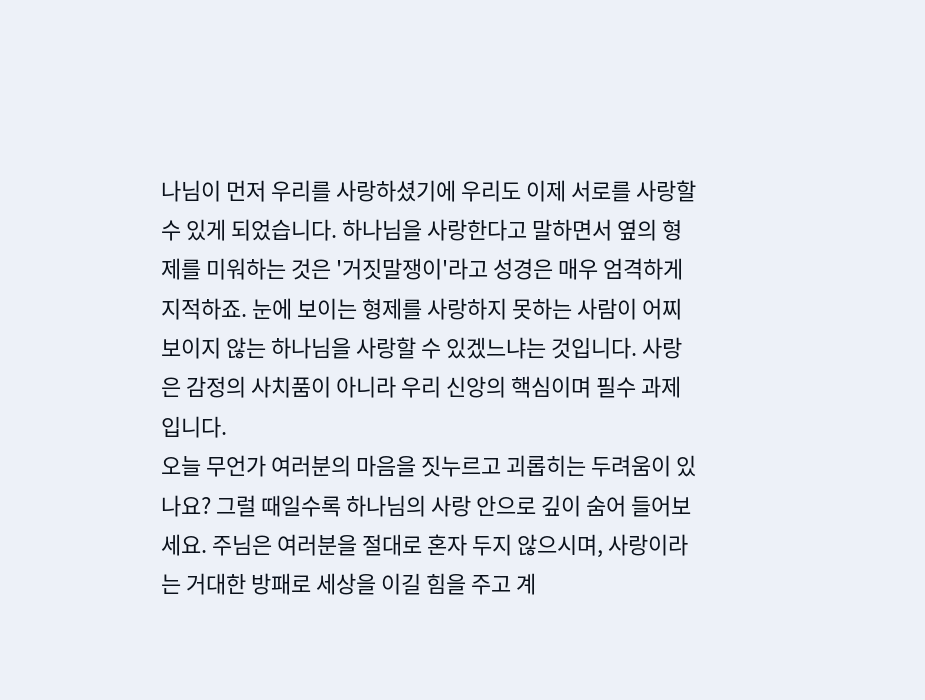나님이 먼저 우리를 사랑하셨기에 우리도 이제 서로를 사랑할 수 있게 되었습니다. 하나님을 사랑한다고 말하면서 옆의 형제를 미워하는 것은 '거짓말쟁이'라고 성경은 매우 엄격하게 지적하죠. 눈에 보이는 형제를 사랑하지 못하는 사람이 어찌 보이지 않는 하나님을 사랑할 수 있겠느냐는 것입니다. 사랑은 감정의 사치품이 아니라 우리 신앙의 핵심이며 필수 과제입니다.
오늘 무언가 여러분의 마음을 짓누르고 괴롭히는 두려움이 있나요? 그럴 때일수록 하나님의 사랑 안으로 깊이 숨어 들어보세요. 주님은 여러분을 절대로 혼자 두지 않으시며, 사랑이라는 거대한 방패로 세상을 이길 힘을 주고 계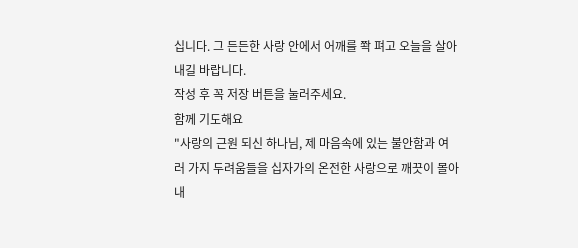십니다. 그 든든한 사랑 안에서 어깨를 쫙 펴고 오늘을 살아내길 바랍니다.
작성 후 꼭 저장 버튼을 눌러주세요.
함께 기도해요
"사랑의 근원 되신 하나님, 제 마음속에 있는 불안함과 여러 가지 두려움들을 십자가의 온전한 사랑으로 깨끗이 몰아내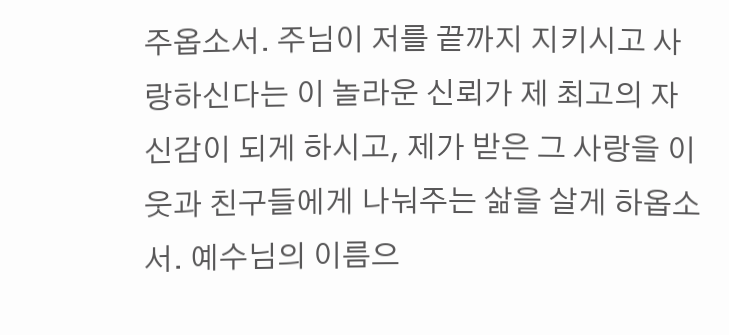주옵소서. 주님이 저를 끝까지 지키시고 사랑하신다는 이 놀라운 신뢰가 제 최고의 자신감이 되게 하시고, 제가 받은 그 사랑을 이웃과 친구들에게 나눠주는 삶을 살게 하옵소서. 예수님의 이름으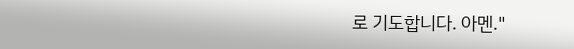로 기도합니다. 아멘."